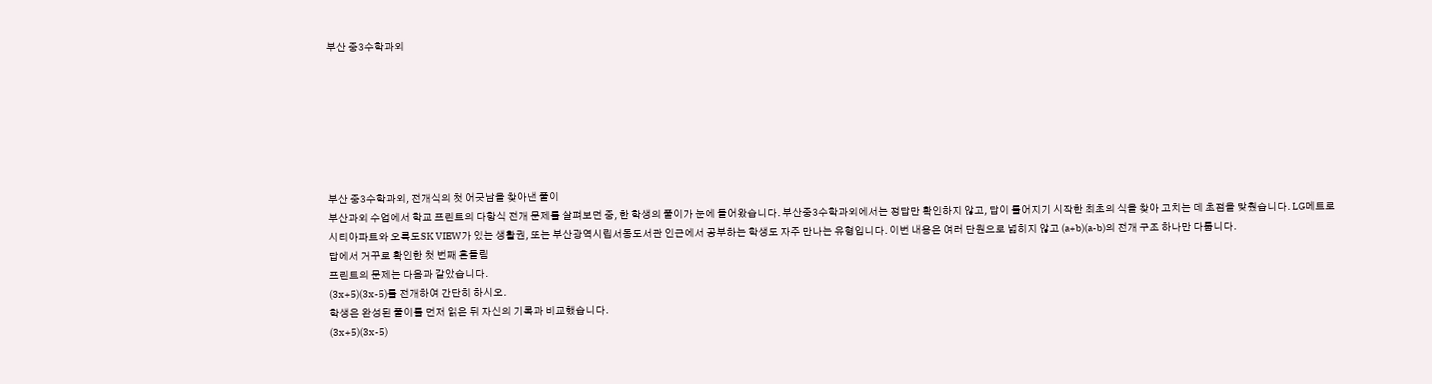부산 중3수학과외







부산 중3수학과외, 전개식의 첫 어긋남을 찾아낸 풀이
부산과외 수업에서 학교 프린트의 다항식 전개 문제를 살펴보던 중, 한 학생의 풀이가 눈에 들어왔습니다. 부산중3수학과외에서는 정답만 확인하지 않고, 답이 틀어지기 시작한 최초의 식을 찾아 고치는 데 초점을 맞췄습니다. LG메트로시티아파트와 오륙도SK VIEW가 있는 생활권, 또는 부산광역시립서동도서관 인근에서 공부하는 학생도 자주 만나는 유형입니다. 이번 내용은 여러 단원으로 넓히지 않고 (a+b)(a-b)의 전개 구조 하나만 다룹니다.
답에서 거꾸로 확인한 첫 번째 흔들림
프린트의 문제는 다음과 같았습니다.
(3x+5)(3x-5)를 전개하여 간단히 하시오.
학생은 완성된 풀이를 먼저 읽은 뒤 자신의 기록과 비교했습니다.
(3x+5)(3x-5)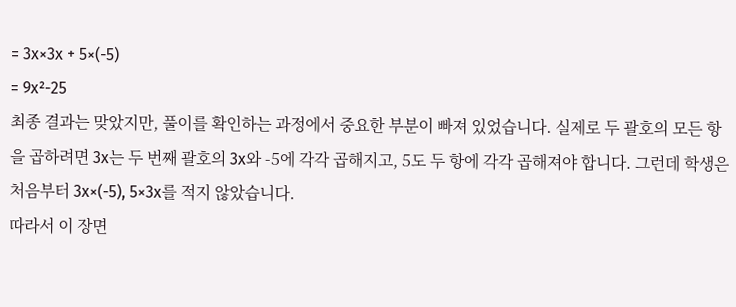= 3x×3x + 5×(-5)
= 9x²-25
최종 결과는 맞았지만, 풀이를 확인하는 과정에서 중요한 부분이 빠져 있었습니다. 실제로 두 괄호의 모든 항을 곱하려면 3x는 두 번째 괄호의 3x와 -5에 각각 곱해지고, 5도 두 항에 각각 곱해져야 합니다. 그런데 학생은 처음부터 3x×(-5), 5×3x를 적지 않았습니다.
따라서 이 장면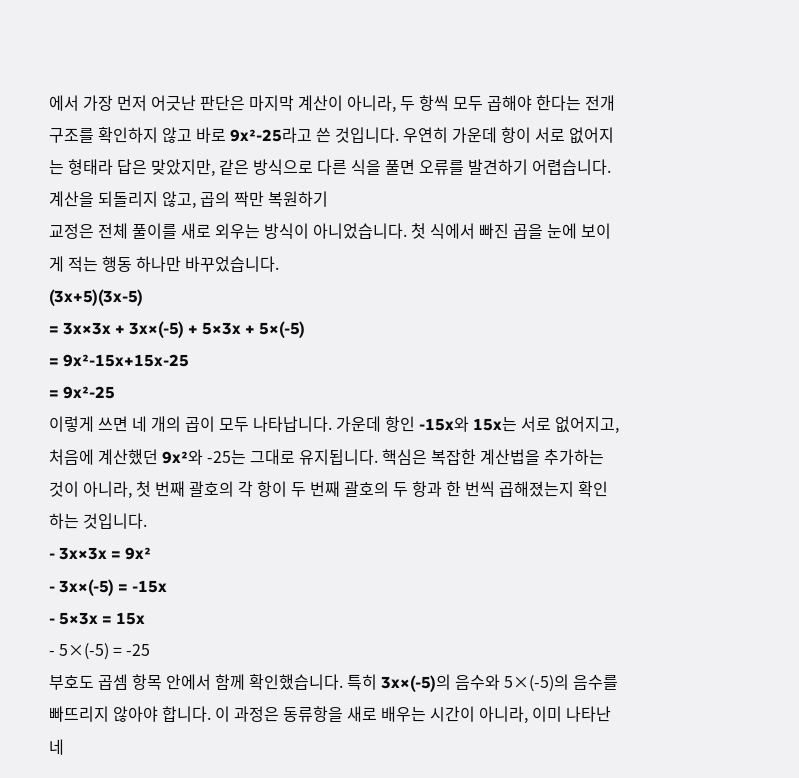에서 가장 먼저 어긋난 판단은 마지막 계산이 아니라, 두 항씩 모두 곱해야 한다는 전개 구조를 확인하지 않고 바로 9x²-25라고 쓴 것입니다. 우연히 가운데 항이 서로 없어지는 형태라 답은 맞았지만, 같은 방식으로 다른 식을 풀면 오류를 발견하기 어렵습니다.
계산을 되돌리지 않고, 곱의 짝만 복원하기
교정은 전체 풀이를 새로 외우는 방식이 아니었습니다. 첫 식에서 빠진 곱을 눈에 보이게 적는 행동 하나만 바꾸었습니다.
(3x+5)(3x-5)
= 3x×3x + 3x×(-5) + 5×3x + 5×(-5)
= 9x²-15x+15x-25
= 9x²-25
이렇게 쓰면 네 개의 곱이 모두 나타납니다. 가운데 항인 -15x와 15x는 서로 없어지고, 처음에 계산했던 9x²와 -25는 그대로 유지됩니다. 핵심은 복잡한 계산법을 추가하는 것이 아니라, 첫 번째 괄호의 각 항이 두 번째 괄호의 두 항과 한 번씩 곱해졌는지 확인하는 것입니다.
- 3x×3x = 9x²
- 3x×(-5) = -15x
- 5×3x = 15x
- 5×(-5) = -25
부호도 곱셈 항목 안에서 함께 확인했습니다. 특히 3x×(-5)의 음수와 5×(-5)의 음수를 빠뜨리지 않아야 합니다. 이 과정은 동류항을 새로 배우는 시간이 아니라, 이미 나타난 네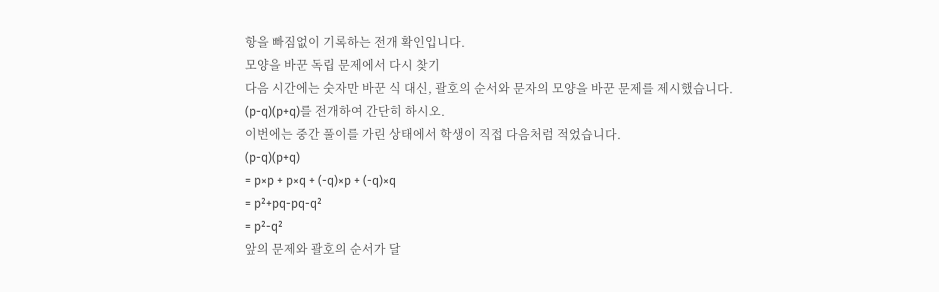항을 빠짐없이 기록하는 전개 확인입니다.
모양을 바꾼 독립 문제에서 다시 찾기
다음 시간에는 숫자만 바꾼 식 대신, 괄호의 순서와 문자의 모양을 바꾼 문제를 제시했습니다.
(p-q)(p+q)를 전개하여 간단히 하시오.
이번에는 중간 풀이를 가린 상태에서 학생이 직접 다음처럼 적었습니다.
(p-q)(p+q)
= p×p + p×q + (-q)×p + (-q)×q
= p²+pq-pq-q²
= p²-q²
앞의 문제와 괄호의 순서가 달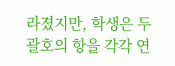라졌지만, 학생은 두 괄호의 항을 각각 연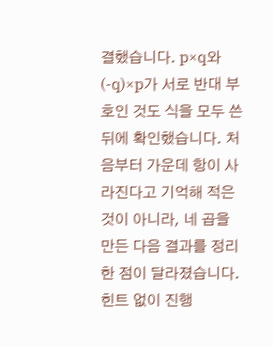결했습니다. p×q와 (-q)×p가 서로 반대 부호인 것도 식을 모두 쓴 뒤에 확인했습니다. 처음부터 가운데 항이 사라진다고 기억해 적은 것이 아니라, 네 곱을 만든 다음 결과를 정리한 점이 달라졌습니다.
힌트 없이 진행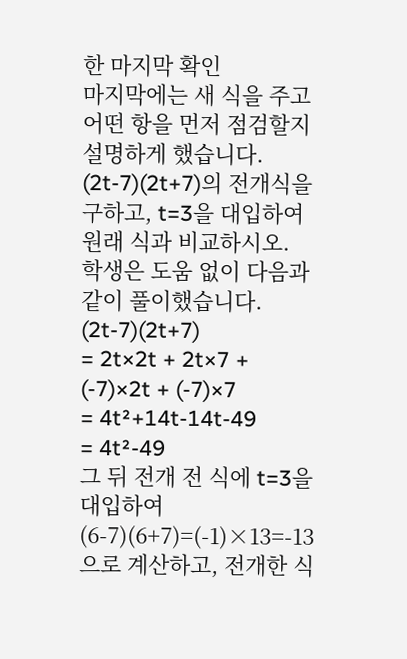한 마지막 확인
마지막에는 새 식을 주고 어떤 항을 먼저 점검할지 설명하게 했습니다.
(2t-7)(2t+7)의 전개식을 구하고, t=3을 대입하여 원래 식과 비교하시오.
학생은 도움 없이 다음과 같이 풀이했습니다.
(2t-7)(2t+7)
= 2t×2t + 2t×7 + (-7)×2t + (-7)×7
= 4t²+14t-14t-49
= 4t²-49
그 뒤 전개 전 식에 t=3을 대입하여
(6-7)(6+7)=(-1)×13=-13
으로 계산하고, 전개한 식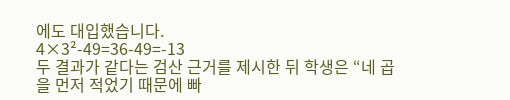에도 대입했습니다.
4×3²-49=36-49=-13
두 결과가 같다는 검산 근거를 제시한 뒤 학생은 “네 곱을 먼저 적었기 때문에 빠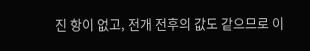진 항이 없고, 전개 전후의 값도 같으므로 이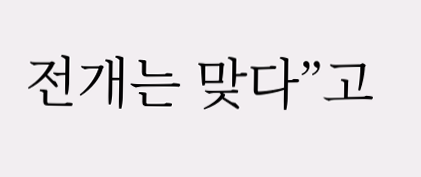전개는 맞다”고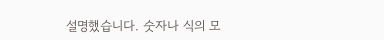설명했습니다. 숫자나 식의 모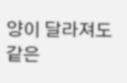양이 달라져도 같은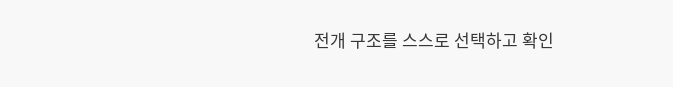전개 구조를 스스로 선택하고 확인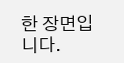한 장면입니다.